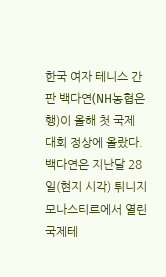한국 여자 테니스 간판 백다연(NH농협은행)이 올해 첫 국제 대회 정상에 올랐다.
백다연은 지난달 28일(현지 시각) 튀니지 모나스티르에서 열린 국제테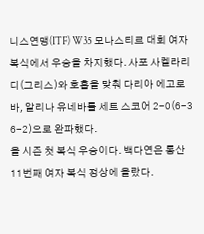니스연맹(ITF) W35 모나스티르 대회 여자 복식에서 우승을 차지했다. 사포 사켈라리디(그리스)와 호흡을 맞춰 다리아 에고로바, 알리나 유네바를 세트 스코어 2-0(6-3 6-2)으로 완파했다.
올 시즌 첫 복식 우승이다. 백다연은 통산 11번째 여자 복식 정상에 올랐다.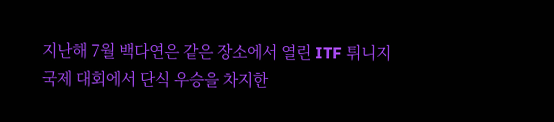지난해 7월 백다연은 같은 장소에서 열린 ITF 튀니지 국제 대회에서 단식 우승을 차지한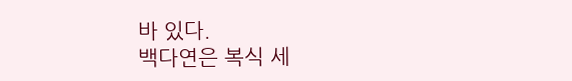바 있다.
백다연은 복식 세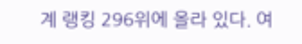계 랭킹 296위에 올라 있다. 여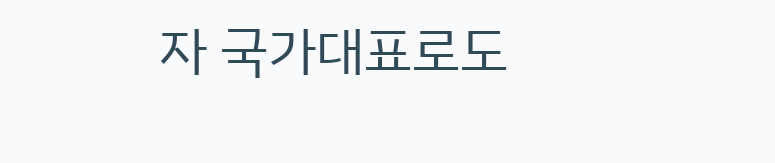자 국가대표로도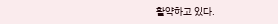활약하고 있다.